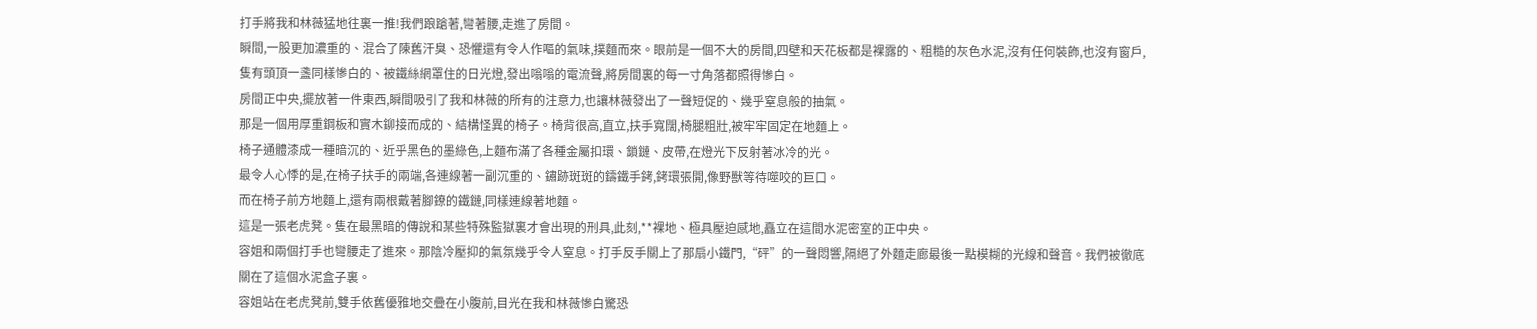打手將我和林薇猛地往裏一推!我們踉蹌著,彎著腰,走進了房間。
瞬間,一股更加濃重的、混合了陳舊汗臭、恐懼還有令人作嘔的氣味,撲麵而來。眼前是一個不大的房間,四壁和天花板都是裸露的、粗糙的灰色水泥,沒有任何裝飾,也沒有窗戶,隻有頭頂一盞同樣慘白的、被鐵絲網罩住的日光燈,發出嗡嗡的電流聲,將房間裏的每一寸角落都照得慘白。
房間正中央,擺放著一件東西,瞬間吸引了我和林薇的所有的注意力,也讓林薇發出了一聲短促的、幾乎窒息般的抽氣。
那是一個用厚重鋼板和實木鉚接而成的、結構怪異的椅子。椅背很高,直立,扶手寬闊,椅腿粗壯,被牢牢固定在地麵上。
椅子通體漆成一種暗沉的、近乎黑色的墨綠色,上麵布滿了各種金屬扣環、鎖鏈、皮帶,在燈光下反射著冰冷的光。
最令人心悸的是,在椅子扶手的兩端,各連線著一副沉重的、鏽跡斑斑的鑄鐵手銬,銬環張開,像野獸等待噬咬的巨口。
而在椅子前方地麵上,還有兩根戴著腳鐐的鐵鏈,同樣連線著地麵。
這是一張老虎凳。隻在最黑暗的傳說和某些特殊監獄裏才會出現的刑具,此刻,**裸地、極具壓迫感地,矗立在這間水泥密室的正中央。
容姐和兩個打手也彎腰走了進來。那陰冷壓抑的氣氛幾乎令人窒息。打手反手關上了那扇小鐵門,“砰”的一聲悶響,隔絕了外麵走廊最後一點模糊的光線和聲音。我們被徹底關在了這個水泥盒子裏。
容姐站在老虎凳前,雙手依舊優雅地交疊在小腹前,目光在我和林薇慘白驚恐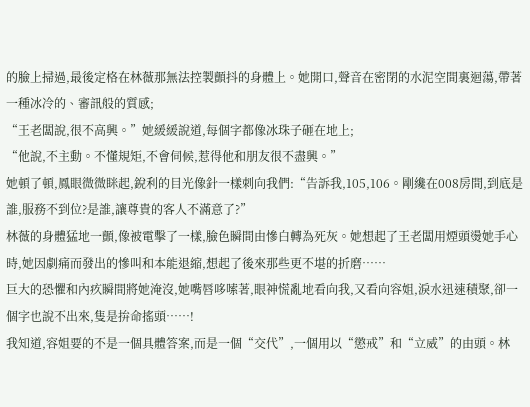的臉上掃過,最後定格在林薇那無法控製顫抖的身體上。她開口,聲音在密閉的水泥空間裏迴蕩,帶著一種冰冷的、審訊般的質感;
“王老闆說,很不高興。”她緩緩說道,每個字都像冰珠子砸在地上;
“他說,不主動。不懂規矩,不會伺候,惹得他和朋友很不盡興。”
她頓了頓,鳳眼微微眯起,銳利的目光像針一樣刺向我們:“告訴我,105,106。剛纔在008房間,到底是誰,服務不到位?是誰,讓尊貴的客人不滿意了?”
林薇的身體猛地一顫,像被電擊了一樣,臉色瞬間由慘白轉為死灰。她想起了王老闆用煙頭燙她手心時,她因劇痛而發出的慘叫和本能退縮,想起了後來那些更不堪的折磨……
巨大的恐懼和內疚瞬間將她淹沒,她嘴唇哆嗦著,眼神慌亂地看向我,又看向容姐,淚水迅速積聚,卻一個字也說不出來,隻是拚命搖頭……!
我知道,容姐要的不是一個具體答案,而是一個“交代”,一個用以“懲戒”和“立威”的由頭。林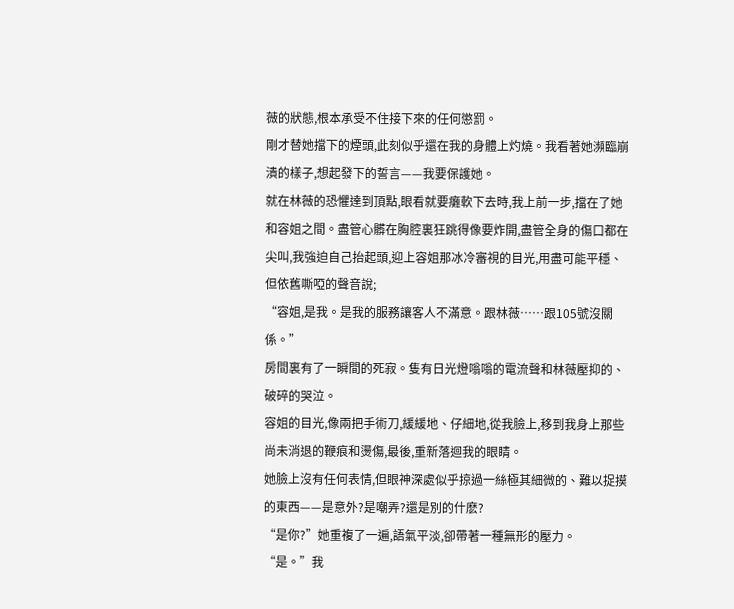薇的狀態,根本承受不住接下來的任何懲罰。
剛才替她擋下的煙頭,此刻似乎還在我的身體上灼燒。我看著她瀕臨崩潰的樣子,想起發下的誓言——我要保護她。
就在林薇的恐懼達到頂點,眼看就要癱軟下去時,我上前一步,擋在了她和容姐之間。盡管心髒在胸腔裏狂跳得像要炸開,盡管全身的傷口都在尖叫,我強迫自己抬起頭,迎上容姐那冰冷審視的目光,用盡可能平穩、但依舊嘶啞的聲音說;
“容姐,是我。是我的服務讓客人不滿意。跟林薇……跟105號沒關係。”
房間裏有了一瞬間的死寂。隻有日光燈嗡嗡的電流聲和林薇壓抑的、破碎的哭泣。
容姐的目光,像兩把手術刀,緩緩地、仔細地,從我臉上,移到我身上那些尚未消退的鞭痕和燙傷,最後,重新落迴我的眼睛。
她臉上沒有任何表情,但眼神深處似乎掠過一絲極其細微的、難以捉摸的東西——是意外?是嘲弄?還是別的什麽?
“是你?”她重複了一遍,語氣平淡,卻帶著一種無形的壓力。
“是。”我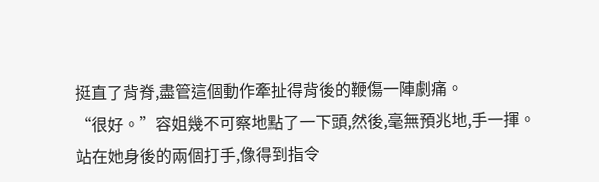挺直了背脊,盡管這個動作牽扯得背後的鞭傷一陣劇痛。
“很好。”容姐幾不可察地點了一下頭,然後,毫無預兆地,手一揮。
站在她身後的兩個打手,像得到指令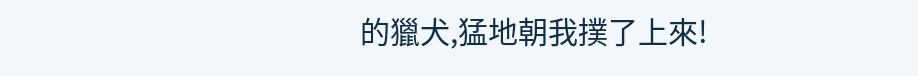的獵犬,猛地朝我撲了上來!